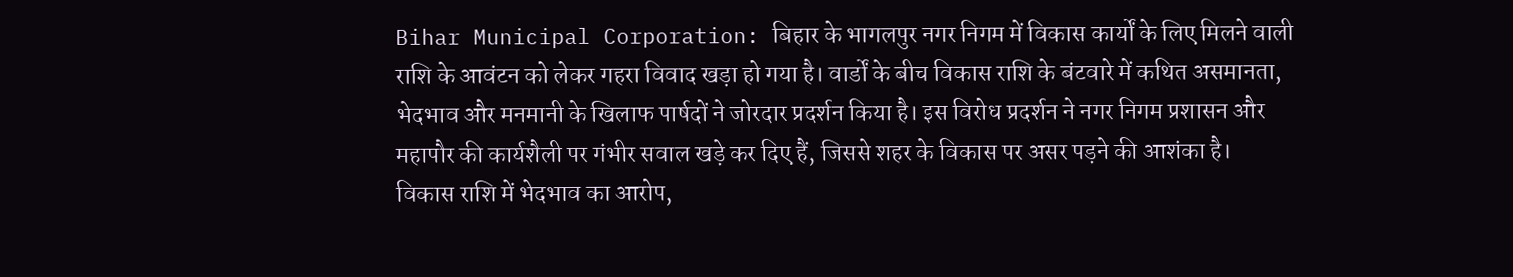Bihar Municipal Corporation: बिहार के भागलपुर नगर निगम में विकास कार्यों के लिए मिलने वाली राशि के आवंटन को लेकर गहरा विवाद खड़ा हो गया है। वार्डों के बीच विकास राशि के बंटवारे में कथित असमानता, भेदभाव और मनमानी के खिलाफ पार्षदों ने जोरदार प्रदर्शन किया है। इस विरोध प्रदर्शन ने नगर निगम प्रशासन और महापौर की कार्यशैली पर गंभीर सवाल खड़े कर दिए हैं, जिससे शहर के विकास पर असर पड़ने की आशंका है।
विकास राशि में भेदभाव का आरोप,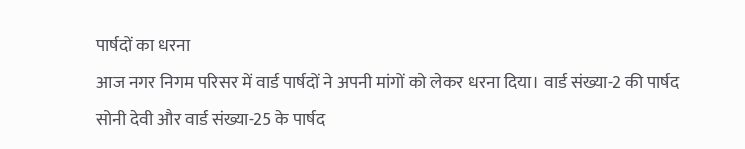पार्षदों का धरना
आज नगर निगम परिसर में वार्ड पार्षदों ने अपनी मांगों को लेकर धरना दिया। वार्ड संख्या-2 की पार्षद सोनी देवी और वार्ड संख्या-25 के पार्षद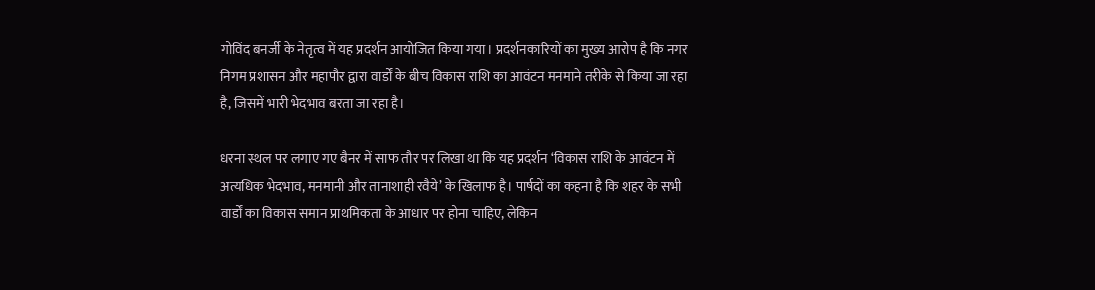गोविंद बनर्जी के नेतृत्व में यह प्रदर्शन आयोजित किया गया। प्रदर्शनकारियों का मुख्य आरोप है कि नगर निगम प्रशासन और महापौर द्वारा वार्डों के बीच विकास राशि का आवंटन मनमाने तरीके से किया जा रहा है, जिसमें भारी भेदभाव बरता जा रहा है।

धरना स्थल पर लगाए गए बैनर में साफ तौर पर लिखा था कि यह प्रदर्शन ‘विकास राशि के आवंटन में अत्यधिक भेदभाव, मनमानी और तानाशाही रवैये’ के खिलाफ है। पार्षदों का कहना है कि शहर के सभी वार्डों का विकास समान प्राथमिकता के आधार पर होना चाहिए, लेकिन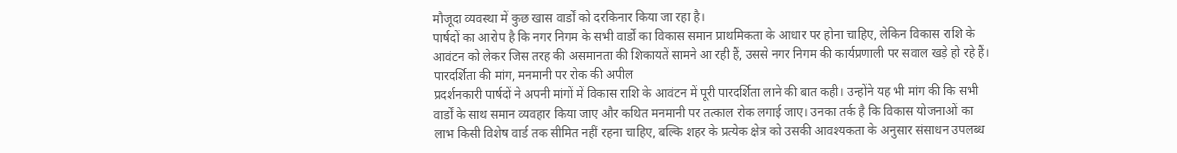मौजूदा व्यवस्था में कुछ खास वार्डों को दरकिनार किया जा रहा है।
पार्षदों का आरोप है कि नगर निगम के सभी वार्डों का विकास समान प्राथमिकता के आधार पर होना चाहिए, लेकिन विकास राशि के आवंटन को लेकर जिस तरह की असमानता की शिकायतें सामने आ रही हैं, उससे नगर निगम की कार्यप्रणाली पर सवाल खड़े हो रहे हैं।
पारदर्शिता की मांग, मनमानी पर रोक की अपील
प्रदर्शनकारी पार्षदों ने अपनी मांगों में विकास राशि के आवंटन में पूरी पारदर्शिता लाने की बात कही। उन्होंने यह भी मांग की कि सभी वार्डों के साथ समान व्यवहार किया जाए और कथित मनमानी पर तत्काल रोक लगाई जाए। उनका तर्क है कि विकास योजनाओं का लाभ किसी विशेष वार्ड तक सीमित नहीं रहना चाहिए, बल्कि शहर के प्रत्येक क्षेत्र को उसकी आवश्यकता के अनुसार संसाधन उपलब्ध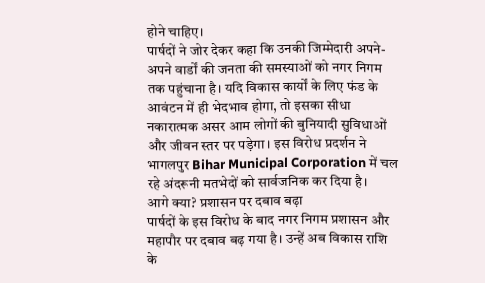होने चाहिए।
पार्षदों ने जोर देकर कहा कि उनकी जिम्मेदारी अपने-अपने वार्डों की जनता की समस्याओं को नगर निगम तक पहुंचाना है। यदि विकास कार्यों के लिए फंड के आवंटन में ही भेदभाव होगा, तो इसका सीधा नकारात्मक असर आम लोगों की बुनियादी सुविधाओं और जीवन स्तर पर पड़ेगा। इस विरोध प्रदर्शन ने भागलपुर Bihar Municipal Corporation में चल रहे अंदरूनी मतभेदों को सार्वजनिक कर दिया है।
आगे क्या? प्रशासन पर दबाव बढ़ा
पार्षदों के इस विरोध के बाद नगर निगम प्रशासन और महापौर पर दबाव बढ़ गया है। उन्हें अब विकास राशि के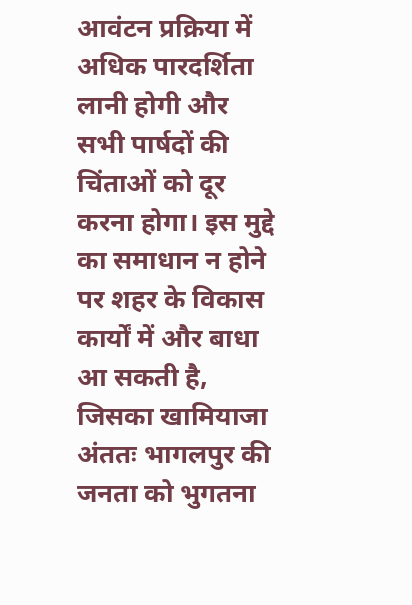आवंटन प्रक्रिया में अधिक पारदर्शिता लानी होगी और सभी पार्षदों की चिंताओं को दूर करना होगा। इस मुद्दे का समाधान न होने पर शहर के विकास कार्यों में और बाधा आ सकती है, जिसका खामियाजा अंततः भागलपुर की जनता को भुगतना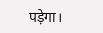पड़ेगा।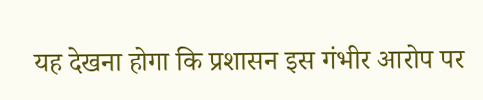यह देखना होगा कि प्रशासन इस गंभीर आरोप पर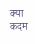क्या कदम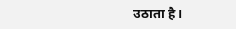उठाता है।